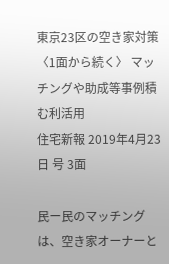東京23区の空き家対策〈1面から続く〉 マッチングや助成等事例積む利活用
住宅新報 2019年4月23日 号 3面

民ー民のマッチングは、空き家オーナーと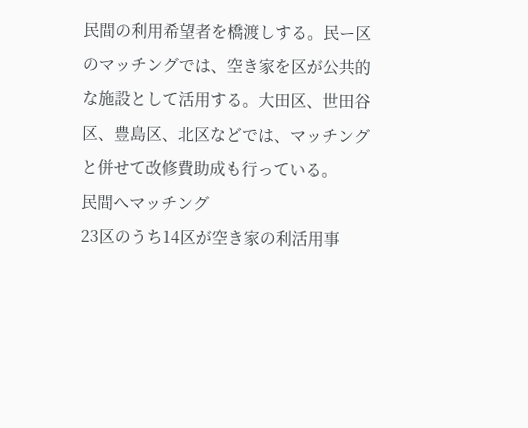民間の利用希望者を橋渡しする。民ー区のマッチングでは、空き家を区が公共的な施設として活用する。大田区、世田谷区、豊島区、北区などでは、マッチングと併せて改修費助成も行っている。
民間へマッチング
23区のうち14区が空き家の利活用事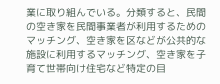業に取り組んでいる。分類すると、民間の空き家を民間事業者が利用するためのマッチング、空き家を区などが公共的な施設に利用するマッチング、空き家を子育て世帯向け住宅など特定の目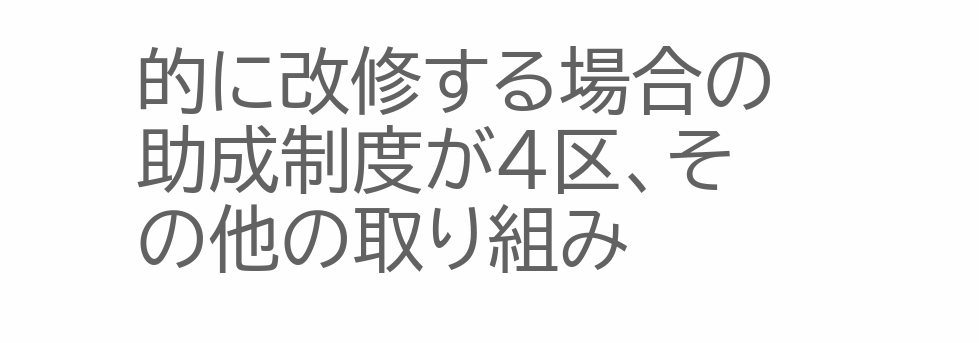的に改修する場合の助成制度が4区、その他の取り組み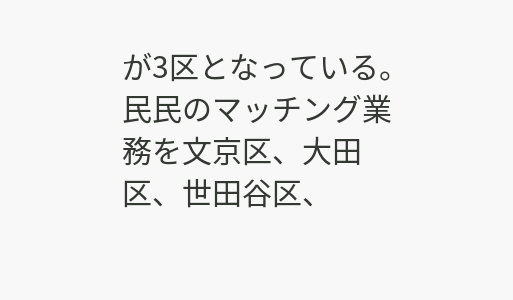が3区となっている。
民民のマッチング業務を文京区、大田区、世田谷区、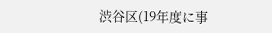渋谷区(19年度に事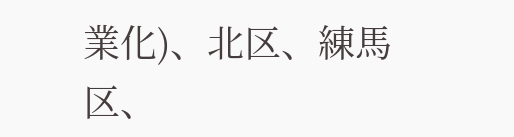業化)、北区、練馬区、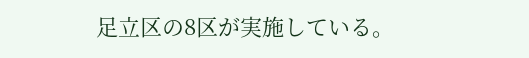足立区の8区が実施している。